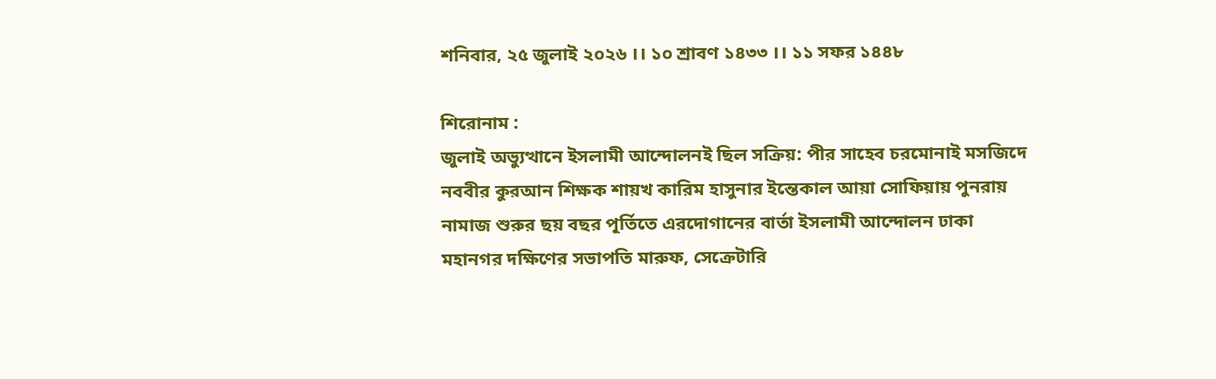শনিবার, ২৫ জুলাই ২০২৬ ।। ১০ শ্রাবণ ১৪৩৩ ।। ১১ সফর ১৪৪৮

শিরোনাম :
জুলাই অভ্যুত্থানে ইসলামী আন্দোলনই ছিল সক্রিয়: পীর সাহেব চরমোনাই মসজিদে নববীর কুরআন শিক্ষক শায়খ কারিম হাসুনার ইন্তেকাল আয়া সোফিয়ায় পুনরায় নামাজ শুরুর ছয় বছর পূর্তিতে এরদোগানের বার্তা ইসলামী আন্দোলন ঢাকা মহানগর দক্ষিণের সভাপতি মারুফ, সেক্রেটারি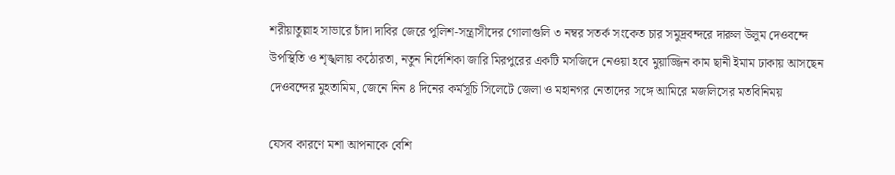শরীয়াতুল্লাহ সাভারে চাঁদা দাবির জেরে পুলিশ-সন্ত্রাসীদের গোলাগুলি ৩ নম্বর সতর্ক সংকেত চার সমুদ্রবন্দরে দারুল উলুম দেওবন্দে উপস্থিতি ও শৃঙ্খলায় কঠোরতা, নতুন নির্দেশিকা জারি মিরপুরের একটি মসজিদে নেওয়া হবে মুয়াজ্জিন কাম ছানী ইমাম ঢাকায় আসছেন দেওবন্দের মুহতামিম, জেনে নিন ৪ দিনের কর্মসূচি সিলেটে জেলা ও মহানগর নেতাদের সঙ্গে আমিরে মজলিসের মতবিনিময়

যেসব কারণে মশা আপনাকে বেশি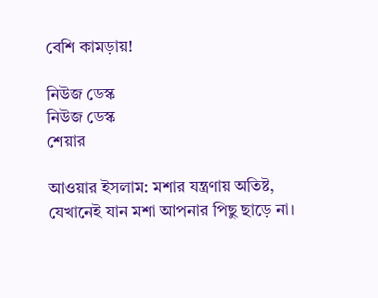বেশি কামড়ায়!

নিউজ ডেস্ক
নিউজ ডেস্ক
শেয়ার

আওয়ার ইসলাম: মশার যন্ত্রণায় অতিষ্ট, যেখানেই যান মশা আপনার পিছু ছাড়ে না।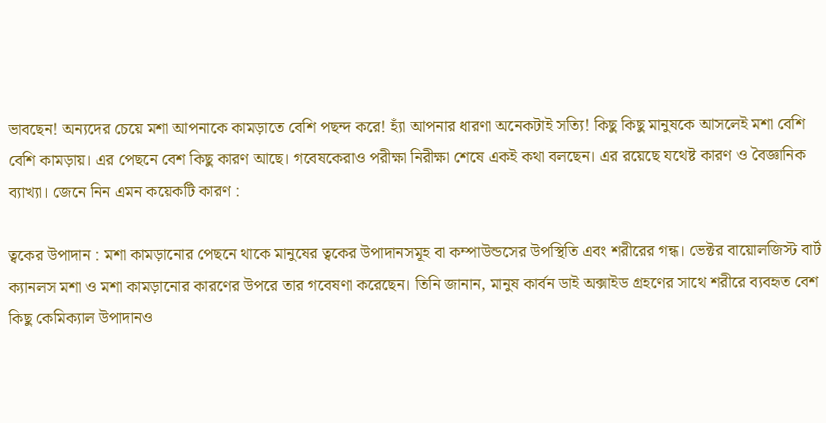ভাবছেন! অন্যদের চেয়ে মশা আপনাকে কামড়াতে বেশি পছন্দ করে! হ্যাঁ আপনার ধারণা অনেকটাই সত্যি! কিছু কিছু মানুষকে আসলেই মশা বেশি বেশি কামড়ায়। এর পেছনে বেশ কিছু কারণ আছে। গবেষকেরাও পরীক্ষা নিরীক্ষা শেষে একই কথা বলছেন। এর রয়েছে যথেষ্ট কারণ ও বৈজ্ঞানিক ব্যাখ্যা। জেনে নিন এমন কয়েকটি কারণ :

ত্বকের উপাদান : মশা কামড়ানোর পেছনে থাকে মানুষের ত্বকের উপাদানসমূহ বা কম্পাউন্ডসের উপস্থিতি এবং শরীরের গন্ধ। ভেক্টর বায়োলজিস্ট বার্ট ক্যানলস মশা ও মশা কামড়ানোর কারণের উপরে তার গবেষণা করেছেন। তিনি জানান, মানুষ কার্বন ডাই অক্সাইড গ্রহণের সাথে শরীরে ব্যবহৃত বেশ কিছু কেমিক্যাল উপাদানও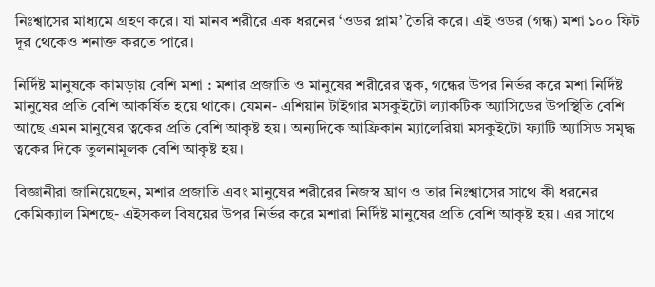নিঃশ্বাসের মাধ্যমে গ্রহণ করে। যা মানব শরীরে এক ধরনের ‘ওডর প্লাম’ তৈরি করে। এই ওডর (গন্ধ) মশা ১০০ ফিট দূর থেকেও শনাক্ত করতে পারে।

নির্দিষ্ট মানুষকে কামড়ায় বেশি মশা : মশার প্রজাতি ও মানুষের শরীরের ত্বক, গন্ধের উপর নির্ভর করে মশা নির্দিষ্ট মানুষের প্রতি বেশি আকর্ষিত হয়ে থাকে। যেমন- এশিয়ান টাইগার মসকুইটো ল্যাকটিক অ্যাসিডের উপস্থিতি বেশি আছে এমন মানুষের ত্বকের প্রতি বেশি আকৃষ্ট হয়। অন্যদিকে আফ্রিকান ম্যালেরিয়া মসকুইটো ফ্যাটি অ্যাসিড সমৃদ্ধ ত্বকের দিকে তুলনামূলক বেশি আকৃষ্ট হয়।

বিজ্ঞানীরা জানিয়েছেন, মশার প্রজাতি এবং মানুষের শরীরের নিজস্ব ঘ্রাণ ও তার নিঃশ্বাসের সাথে কী ধরনের কেমিক্যাল মিশছে- এইসকল বিষয়ের উপর নির্ভর করে মশারা নির্দিষ্ট মানুষের প্রতি বেশি আকৃষ্ট হয়। এর সাথে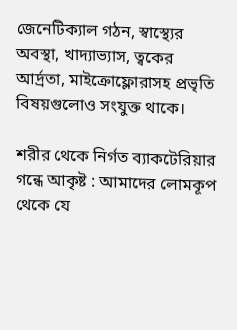জেনেটিক্যাল গঠন, স্বাস্থ্যের অবস্থা, খাদ্যাভ্যাস, ত্বকের আর্দ্রতা, মাইক্রোফ্লোরাসহ প্রভৃতি বিষয়গুলোও সংযুক্ত থাকে।

শরীর থেকে নির্গত ব্যাকটেরিয়ার গন্ধে আকৃষ্ট : আমাদের লোমকূপ থেকে যে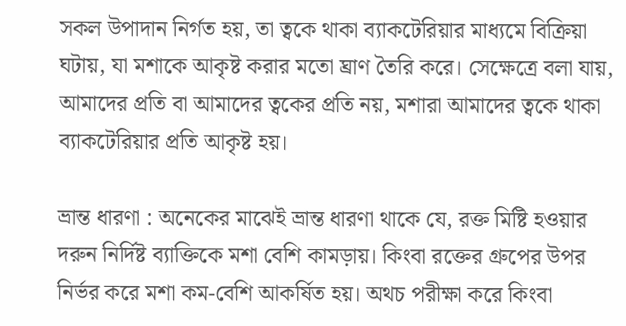সকল উপাদান নির্গত হয়, তা ত্বকে থাকা ব্যাকটেরিয়ার মাধ্যমে বিক্রিয়া ঘটায়, যা মশাকে আকৃষ্ট করার মতো ঘ্রাণ তৈরি করে। সেক্ষেত্রে বলা যায়, আমাদের প্রতি বা আমাদের ত্বকের প্রতি নয়, মশারা আমাদের ত্বকে থাকা ব্যাকটেরিয়ার প্রতি আকৃষ্ট হয়।

ভ্রান্ত ধারণা : অনেকের মাঝেই ভ্রান্ত ধারণা থাকে যে, রক্ত মিষ্টি হওয়ার দরুন নির্দিষ্ট ব্যাক্তিকে মশা বেশি কামড়ায়। কিংবা রক্তের গ্রুপের উপর নির্ভর করে মশা কম-বেশি আকর্ষিত হয়। অথচ পরীক্ষা করে কিংবা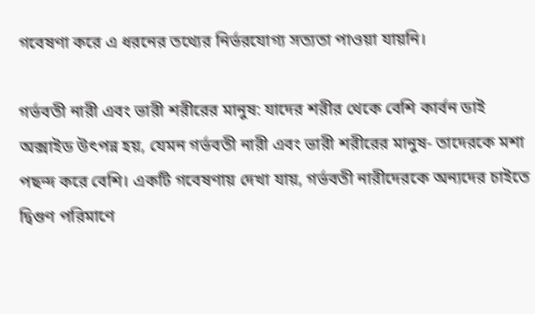গবেষণা করে এ ধরনের তথ্যের নির্ভরযোগ্য সত্যতা পাওয়া যায়নি।

গর্ভবতী নারী এবং ভারী শরীরের মানুষ: যাদের শরীর থেকে বেশি কার্বন ডাই অক্সাইড উৎপন্ন হয়, যেমন গর্ভবতী নারী এবং ভারী শরীরের মানুষ- তাদেরকে মশা পছন্দ করে বেশি। একটি গবেষণায় দেখা যায়, গর্ভবতী নারীদেরকে অন্যদের চাইতে দ্বিগুণ পরিমাণে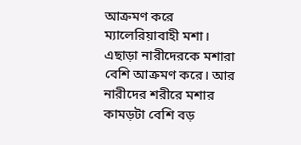আক্রমণ করে ম্যালেরিয়াবাহী মশা। এছাড়া নারীদেরকে মশারা বেশি আক্রমণ করে। আর নারীদের শরীরে মশার কামড়টা বেশি বড়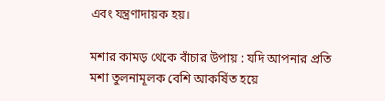এবং যন্ত্রণাদায়ক হয়।

মশার কামড় থেকে বাঁচার ‍উপায় : যদি আপনার প্রতি মশা তুলনামূলক বেশি আকর্ষিত হয়ে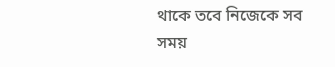থাকে তবে নিজেকে সব সময়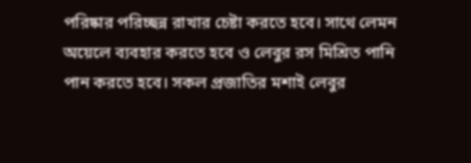পরিষ্কার পরিচ্ছন্ন রাখার চেষ্টা করতে হবে। সাথে লেমন অয়েলে ব্যবহার করতে হবে ও লেবুর রস মিশ্রিত পানি পান করতে হবে। সকল প্রজাতির মশাই লেবুর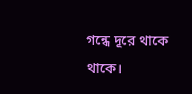গন্ধে দূরে থাকে থাকে।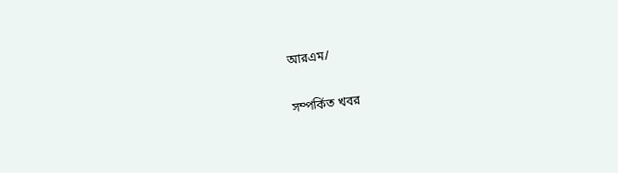আরএম/


সম্পর্কিত খবর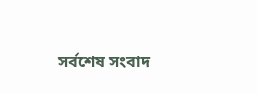সর্বশেষ সংবাদ